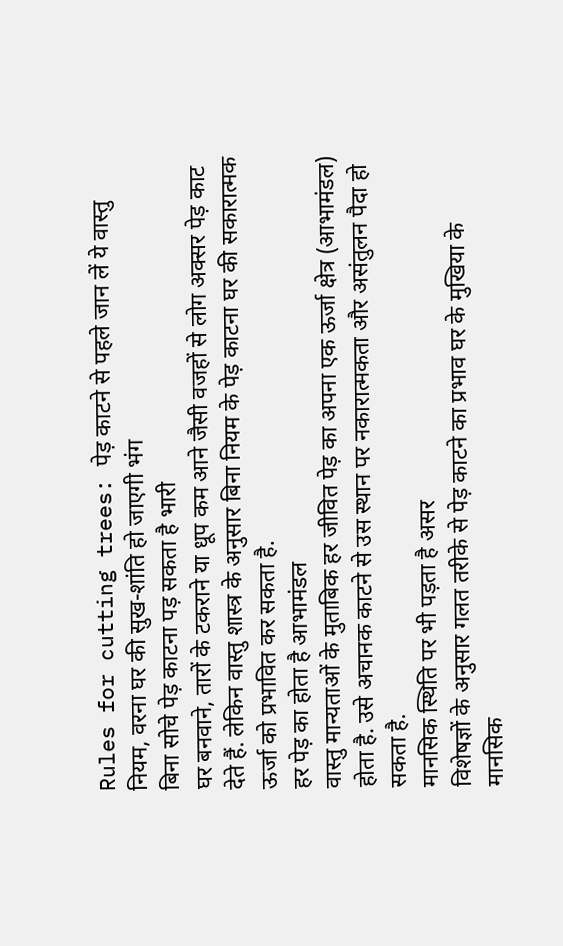Rules for cutting trees: पेड़ काटने से पहले जान लें ये वास्तु नियम, वरना घर की सुख-शांति हो जाएगी भंग
बिना सोचे पेड़ काटना पड़ सकता है भारी
घर बनवाने, तारों के टकराने या धूप कम आने जैसी वजहों से लोग अक्सर पेड़ काट देते हैं. लेकिन वास्तु शास्त्र के अनुसार बिना नियम के पेड़ काटना घर की सकारात्मक ऊर्जा को प्रभावित कर सकता है.
हर पेड़ का होता है आभामंडल
वास्तु मान्यताओं के मुताबिक हर जीवित पेड़ का अपना एक ऊर्जा क्षेत्र (आभामंडल) होता है. उसे अचानक काटने से उस स्थान पर नकारात्मकता और असंतुलन पैदा हो सकता है.
मानसिक स्थिति पर भी पड़ता है असर
विशेषज्ञों के अनुसार गलत तरीके से पेड़ काटने का प्रभाव घर के मुखिया के मानसिक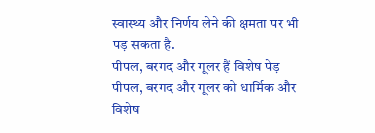स्वास्थ्य और निर्णय लेने की क्षमता पर भी पड़ सकता है.
पीपल, बरगद और गूलर हैं विशेष पेड़
पीपल, बरगद और गूलर को धार्मिक और विशेष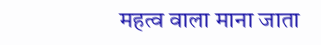महत्व वाला माना जाता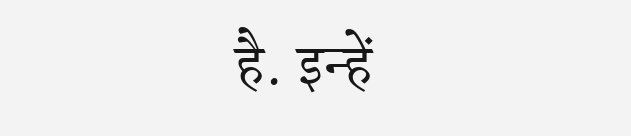है. इन्हें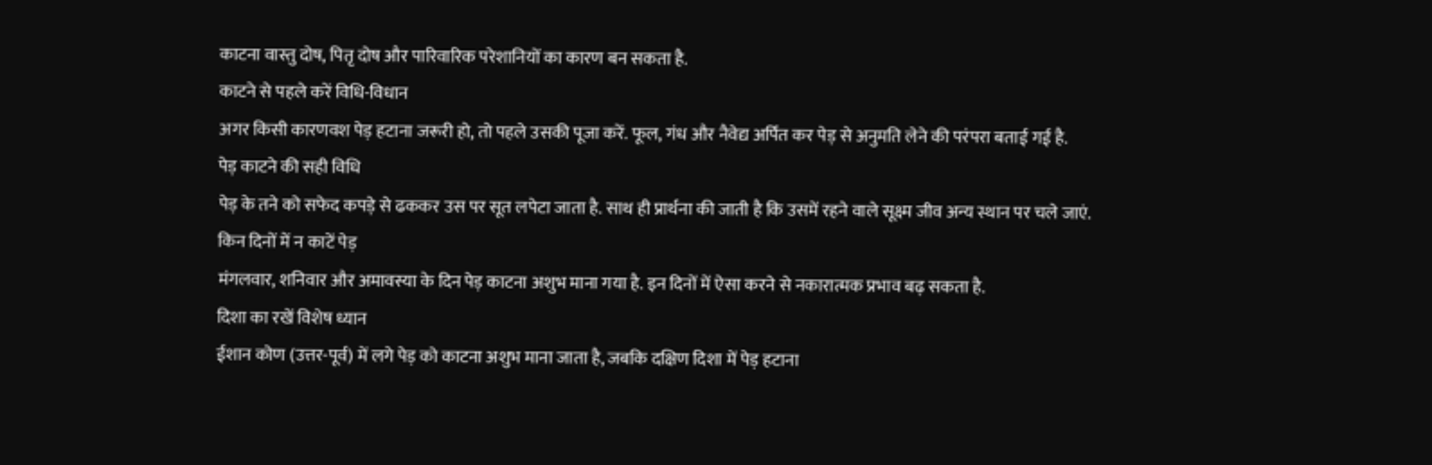काटना वास्तु दोष, पितृ दोष और पारिवारिक परेशानियों का कारण बन सकता है.
काटने से पहले करें विधि-विधान
अगर किसी कारणवश पेड़ हटाना जरूरी हो, तो पहले उसकी पूजा करें. फूल, गंध और नैवेद्य अर्पित कर पेड़ से अनुमति लेने की परंपरा बताई गई है.
पेड़ काटने की सही विधि
पेड़ के तने को सफेद कपड़े से ढककर उस पर सूत लपेटा जाता है. साथ ही प्रार्थना की जाती है कि उसमें रहने वाले सूक्ष्म जीव अन्य स्थान पर चले जाएं.
किन दिनों में न काटें पेड़
मंगलवार, शनिवार और अमावस्या के दिन पेड़ काटना अशुभ माना गया है. इन दिनों में ऐसा करने से नकारात्मक प्रभाव बढ़ सकता है.
दिशा का रखें विशेष ध्यान
ईशान कोण (उत्तर-पूर्व) में लगे पेड़ को काटना अशुभ माना जाता है, जबकि दक्षिण दिशा में पेड़ हटाना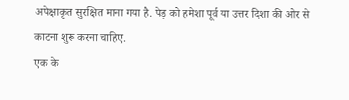अपेक्षाकृत सुरक्षित माना गया है. पेड़ को हमेशा पूर्व या उत्तर दिशा की ओर से काटना शुरू करना चाहिए.
एक के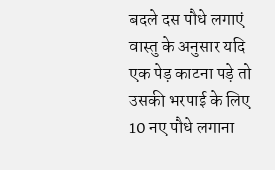बदले दस पौधे लगाएं
वास्तु के अनुसार यदि एक पेड़ काटना पड़े तो उसकी भरपाई के लिए 10 नए पौधे लगाना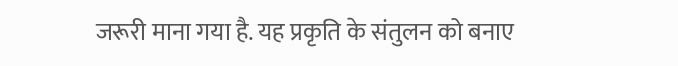जरूरी माना गया है. यह प्रकृति के संतुलन को बनाए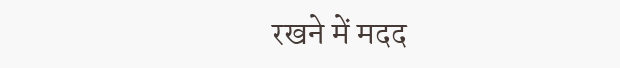रखने में मदद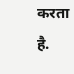करता है.